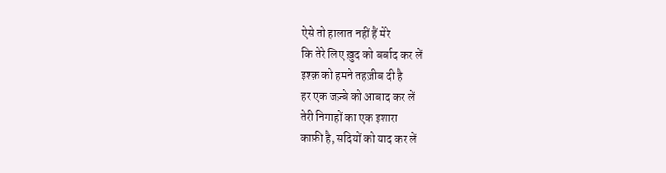ऐसे तो हालात नहीं हैं मेरे
कि तेरे लिए ख़ुद को बर्बाद कर लें
इश्क़ को हमने तहज़ीब दी है
हर एक जज़्बे को आबाद कर लें
तेरी निगाहों का एक इशारा
काफ़ी है, सदियों को याद कर लें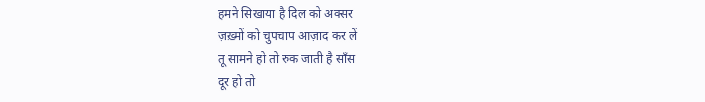हमने सिखाया है दिल को अक्सर
ज़ख़्मों को चुपचाप आज़ाद कर लें
तू सामने हो तो रुक जाती है साँस
दूर हो तो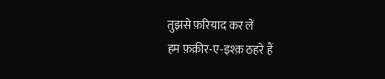तुझसे फ़रियाद कर लें
हम फ़क़ीर-ए-इश्क़ ठहरे हैं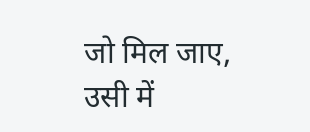जो मिल जाए, उसी में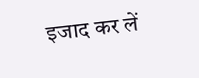इजाद कर लें